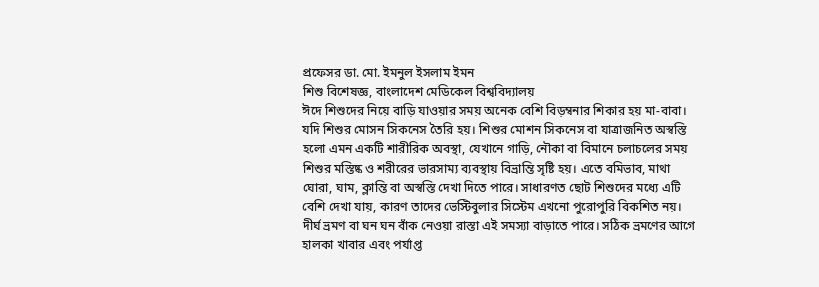প্রফেসর ডা. মো. ইমনুল ইসলাম ইমন
শিশু বিশেষজ্ঞ, বাংলাদেশ মেডিকেল বিশ্ববিদ্যালয়
ঈদে শিশুদের নিয়ে বাড়ি যাওয়ার সময় অনেক বেশি বিড়ম্বনার শিকার হয় মা-বাবা। যদি শিশুর মোসন সিকনেস তৈরি হয়। শিশুর মোশন সিকনেস বা যাত্রাজনিত অস্বস্তি হলো এমন একটি শারীরিক অবস্থা, যেখানে গাড়ি, নৌকা বা বিমানে চলাচলের সময় শিশুর মস্তিষ্ক ও শরীরের ভারসাম্য ব্যবস্থায় বিভ্রান্তি সৃষ্টি হয়। এতে বমিভাব, মাথা ঘোরা, ঘাম, ক্লান্তি বা অস্বস্তি দেখা দিতে পারে। সাধারণত ছোট শিশুদের মধ্যে এটি বেশি দেখা যায়, কারণ তাদের ভেস্টিবুলার সিস্টেম এখনো পুরোপুরি বিকশিত নয়। দীর্ঘ ভ্রমণ বা ঘন ঘন বাঁক নেওয়া রাস্তা এই সমস্যা বাড়াতে পারে। সঠিক ভ্রমণের আগে হালকা খাবার এবং পর্যাপ্ত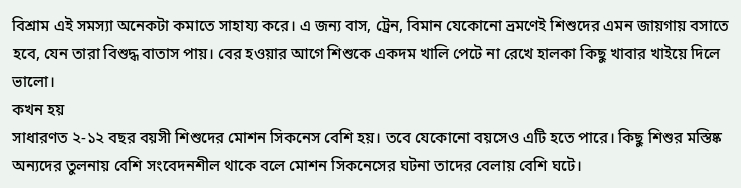বিশ্রাম এই সমস্যা অনেকটা কমাতে সাহায্য করে। এ জন্য বাস, ট্রেন, বিমান যেকোনো ভ্রমণেই শিশুদের এমন জায়গায় বসাতে হবে, যেন তারা বিশুদ্ধ বাতাস পায়। বের হওয়ার আগে শিশুকে একদম খালি পেটে না রেখে হালকা কিছু খাবার খাইয়ে দিলে ভালো।
কখন হয়
সাধারণত ২-১২ বছর বয়সী শিশুদের মোশন সিকনেস বেশি হয়। তবে যেকোনো বয়সেও এটি হতে পারে। কিছু শিশুর মস্তিষ্ক অন্যদের তুলনায় বেশি সংবেদনশীল থাকে বলে মোশন সিকনেসের ঘটনা তাদের বেলায় বেশি ঘটে।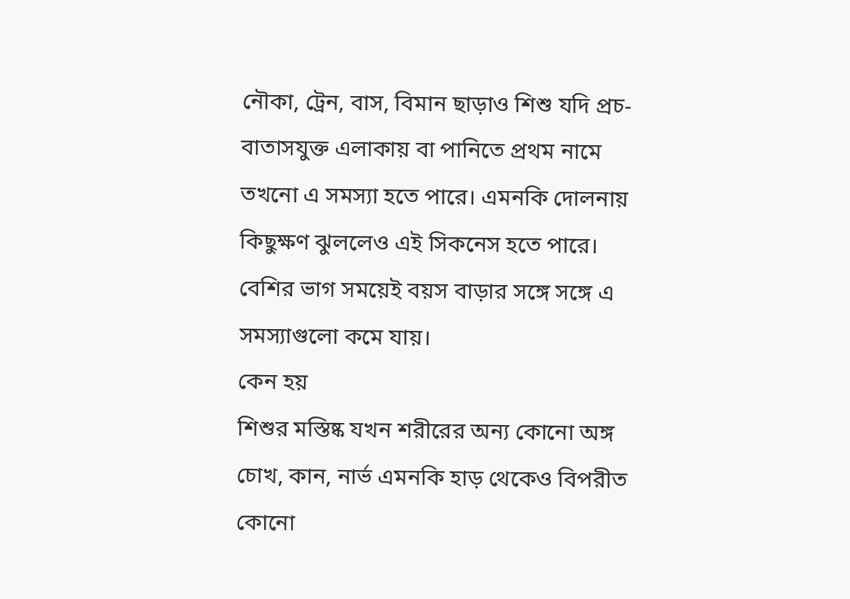নৌকা, ট্রেন, বাস, বিমান ছাড়াও শিশু যদি প্রচ- বাতাসযুক্ত এলাকায় বা পানিতে প্রথম নামে তখনো এ সমস্যা হতে পারে। এমনকি দোলনায় কিছুক্ষণ ঝুললেও এই সিকনেস হতে পারে। বেশির ভাগ সময়েই বয়স বাড়ার সঙ্গে সঙ্গে এ সমস্যাগুলো কমে যায়।
কেন হয়
শিশুর মস্তিষ্ক যখন শরীরের অন্য কোনো অঙ্গ চোখ, কান, নার্ভ এমনকি হাড় থেকেও বিপরীত কোনো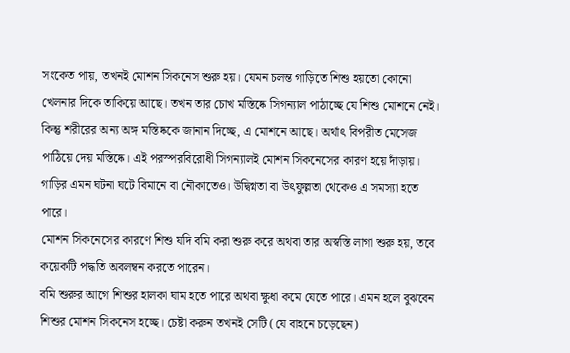সংকেত পায়, তখনই মোশন সিকনেস শুরু হয়। যেমন চলন্ত গাড়িতে শিশু হয়তো কোনো খেলনার দিকে তাকিয়ে আছে। তখন তার চোখ মস্তিষ্কে সিগন্যাল পাঠাচ্ছে যে শিশু মোশনে নেই। কিন্তু শরীরের অন্য অঙ্গ মস্তিষ্ককে জানান দিচ্ছে, এ মোশনে আছে। অর্থাৎ বিপরীত মেসেজ পাঠিয়ে দেয় মস্তিষ্কে। এই পরস্পরবিরোধী সিগন্যালই মোশন সিকনেসের কারণ হয়ে দাঁড়ায়। গাড়ির এমন ঘটনা ঘটে বিমানে বা নৌকাতেও। উদ্বিগ্নতা বা উৎফুল্লতা থেকেও এ সমস্যা হতে পারে।
মোশন সিকনেসের কারণে শিশু যদি বমি করা শুরু করে অথবা তার অস্বস্তি লাগা শুরু হয়, তবে কয়েকটি পদ্ধতি অবলম্বন করতে পারেন।
বমি শুরুর আগে শিশুর হালকা ঘাম হতে পারে অথবা ক্ষুধা কমে যেতে পারে। এমন হলে বুঝবেন শিশুর মোশন সিকনেস হচ্ছে। চেষ্টা করুন তখনই সেটি (যে বাহনে চড়েছেন)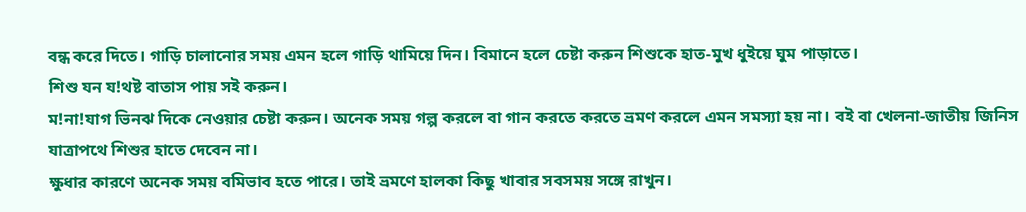বন্ধ করে দিতে। গাড়ি চালানোর সময় এমন হলে গাড়ি থামিয়ে দিন। বিমানে হলে চেষ্টা করুন শিশুকে হাত-মুখ ধুইয়ে ঘুম পাড়াতে।
শিশু যন য!থষ্ট বাতাস পায় সই করুন।
ম!না!যাগ ভিনঝ দিকে নেওয়ার চেষ্টা করুন। অনেক সময় গল্প করলে বা গান করতে করতে ভ্রমণ করলে এমন সমস্যা হয় না। বই বা খেলনা-জাতীয় জিনিস যাত্রাপথে শিশুর হাতে দেবেন না।
ক্ষুধার কারণে অনেক সময় বমিভাব হতে পারে। তাই ভ্রমণে হালকা কিছু খাবার সবসময় সঙ্গে রাখুন।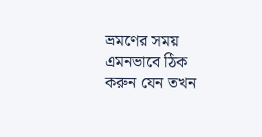ভ্রমণের সময় এমনভাবে ঠিক করুন যেন তখন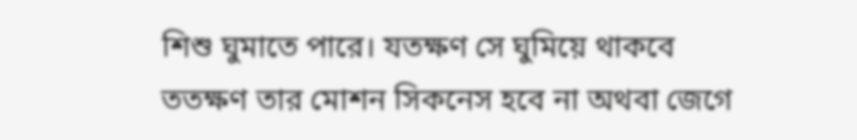শিশু ঘুমাতে পারে। যতক্ষণ সে ঘুমিয়ে থাকবে ততক্ষণ তার মোশন সিকনেস হবে না অথবা জেগে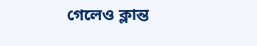গেলেও ক্লান্ত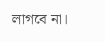লাগবে না।